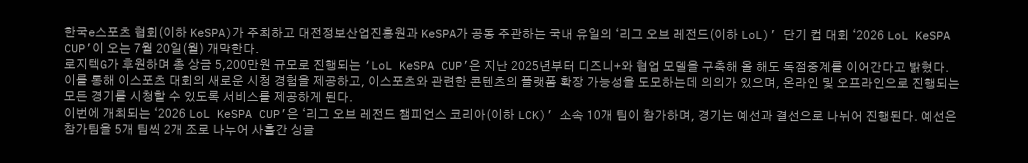한국e스포츠 협회(이하 KeSPA)가 주최하고 대전정보산업진흥원과 KeSPA가 공동 주관하는 국내 유일의 ‘리그 오브 레전드(이하 LoL)’ 단기 컵 대회 ‘2026 LoL KeSPA CUP’이 오는 7월 20일(월) 개막한다.
로지텍G가 후원하며 총 상금 5,200만원 규모로 진행되는 ‘LoL KeSPA CUP’은 지난 2025년부터 디즈니+와 협업 모델을 구축해 올 해도 독점중계를 이어간다고 밝혔다. 이를 통해 이스포츠 대회의 새로운 시청 경험을 제공하고, 이스포츠와 관련한 콘텐츠의 플랫폼 확장 가능성을 도모하는데 의의가 있으며, 온라인 및 오프라인으로 진행되는 모든 경기를 시청할 수 있도록 서비스를 제공하게 된다.
이번에 개최되는 ‘2026 LoL KeSPA CUP’은 ‘리그 오브 레전드 챔피언스 코리아(이하 LCK)’ 소속 10개 팀이 참가하며, 경기는 예선과 결선으로 나뉘어 진행된다. 예선은 참가팀을 5개 팀씩 2개 조로 나누어 사흘간 싱글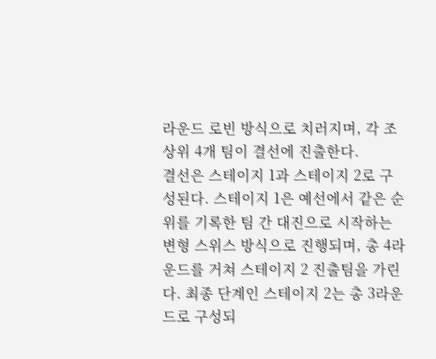라운드 로빈 방식으로 치러지며, 각 조 상위 4개 팀이 결선에 진출한다.
결선은 스테이지 1과 스테이지 2로 구성된다. 스테이지 1은 예선에서 같은 순위를 기록한 팀 간 대진으로 시작하는 변형 스위스 방식으로 진행되며, 총 4라운드를 거쳐 스테이지 2 진출팀을 가린다. 최종 단계인 스테이지 2는 총 3라운드로 구성되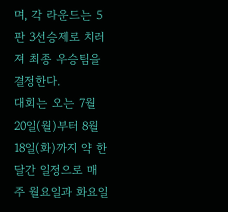며, 각 라운드는 5판 3선승제로 치러져 최종 우승팀을 결정한다.
대회는 오는 7월 20일(월)부터 8월 18일(화)까지 약 한 달간 일정으로 매주 월요일과 화요일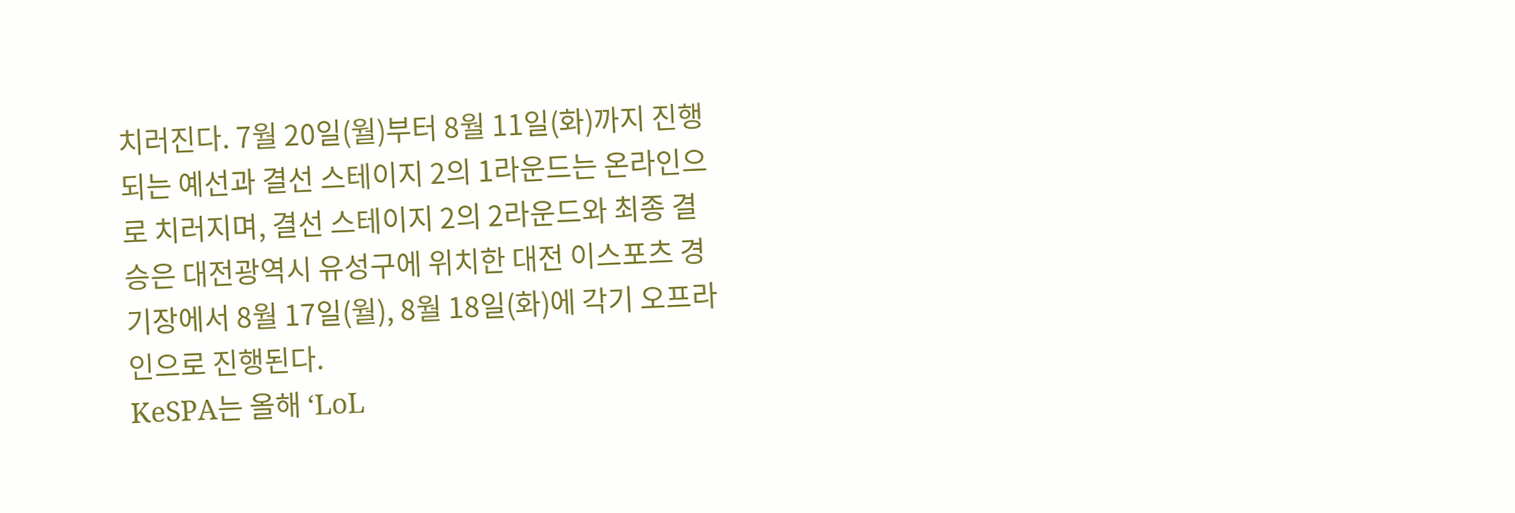치러진다. 7월 20일(월)부터 8월 11일(화)까지 진행되는 예선과 결선 스테이지 2의 1라운드는 온라인으로 치러지며, 결선 스테이지 2의 2라운드와 최종 결승은 대전광역시 유성구에 위치한 대전 이스포츠 경기장에서 8월 17일(월), 8월 18일(화)에 각기 오프라인으로 진행된다.
KeSPA는 올해 ‘LoL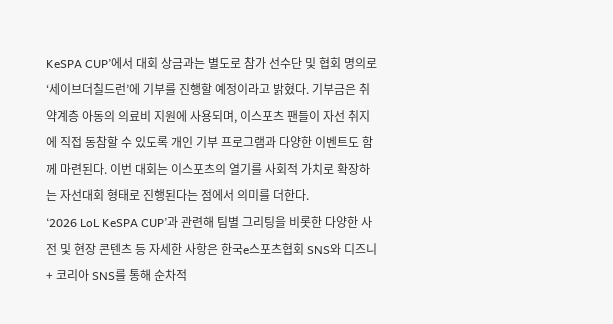KeSPA CUP’에서 대회 상금과는 별도로 참가 선수단 및 협회 명의로 ‘세이브더칠드런’에 기부를 진행할 예정이라고 밝혔다. 기부금은 취약계층 아동의 의료비 지원에 사용되며, 이스포츠 팬들이 자선 취지에 직접 동참할 수 있도록 개인 기부 프로그램과 다양한 이벤트도 함께 마련된다. 이번 대회는 이스포츠의 열기를 사회적 가치로 확장하는 자선대회 형태로 진행된다는 점에서 의미를 더한다.
‘2026 LoL KeSPA CUP’과 관련해 팀별 그리팅을 비롯한 다양한 사전 및 현장 콘텐츠 등 자세한 사항은 한국e스포츠협회 SNS와 디즈니+ 코리아 SNS를 통해 순차적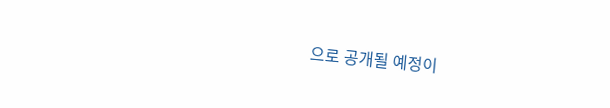으로 공개될 예정이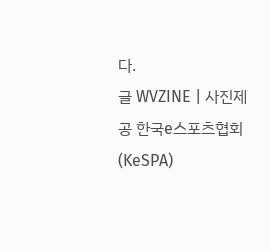다.
글 WVZINE | 사진제공 한국e스포츠협회(KeSPA)